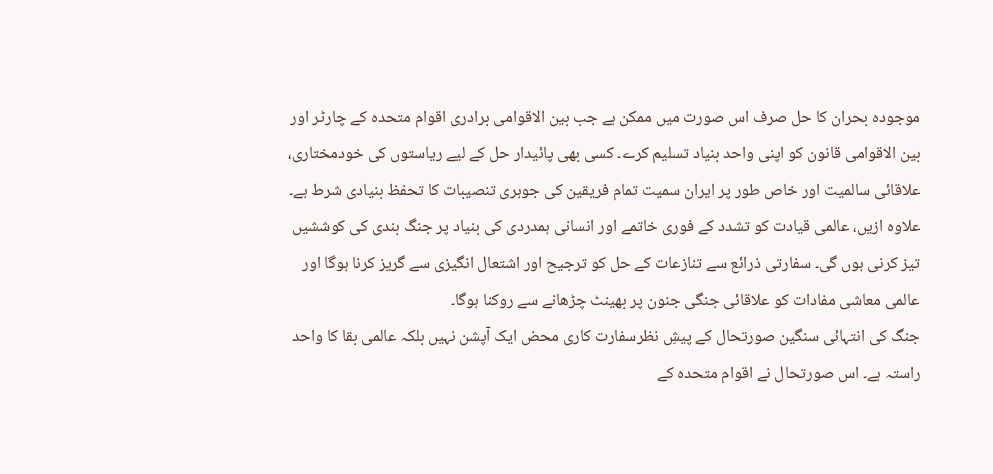موجودہ بحران کا حل صرف اس صورت میں ممکن ہے جب بین الاقوامی برادری اقوام متحدہ کے چارٹر اور بین الاقوامی قانون کو اپنی واحد بنیاد تسلیم کرے۔ کسی بھی پائیدار حل کے لیے ریاستوں کی خودمختاری، علاقائی سالمیت اور خاص طور پر ایران سمیت تمام فریقین کی جوہری تنصیبات کا تحفظ بنیادی شرط ہے۔ علاوہ ازیں، عالمی قیادت کو تشدد کے فوری خاتمے اور انسانی ہمدردی کی بنیاد پر جنگ بندی کی کوششیں تیز کرنی ہوں گی۔ سفارتی ذرائع سے تنازعات کے حل کو ترجیح اور اشتعال انگیزی سے گریز کرنا ہوگا اور عالمی معاشی مفادات کو علاقائی جنگی جنون پر بھینٹ چڑھانے سے روکنا ہوگا۔
جنگ کی انتہائی سنگین صورتحال کے پیشِ نظرسفارت کاری محض ایک آپشن نہیں بلکہ عالمی بقا کا واحد راستہ ہے۔ اس صورتحال نے اقوام متحدہ کے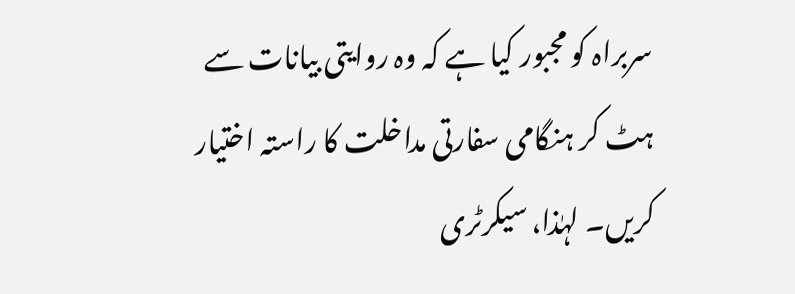سربراہ کو مجبور کیا ہے کہ وہ روایتی بیانات سے ہٹ کر ہنگامی سفارتی مداخلت کا راستہ اختیار کریں۔ لہٰذا، سیکرٹری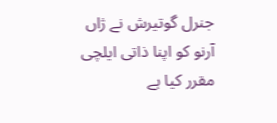جنرل گوتیرش نے ژاں آرنو کو اپنا ذاتی ایلچی مقرر کیا ہے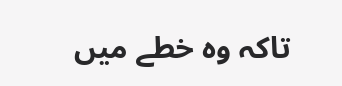تاکہ وہ خطے میں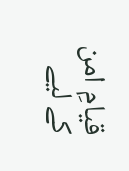قیامِ امن کے لیے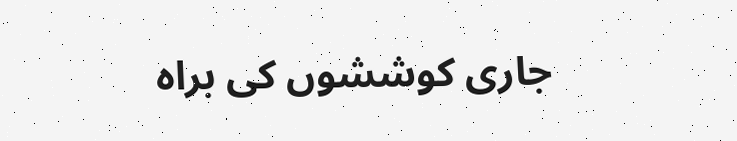جاری کوششوں کی براہ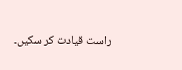راست قیادت کر سکیں۔